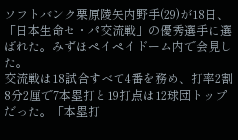ソフトバンク栗原陵矢内野手(29)が18日、「日本生命セ・パ交流戦」の優秀選手に選ばれた。みずほペイペイドーム内で会見した。
交流戦は18試合すべて4番を務め、打率2割8分2厘で7本塁打と19打点は12球団トップだった。「本塁打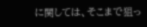に関しては、そこまで狙っ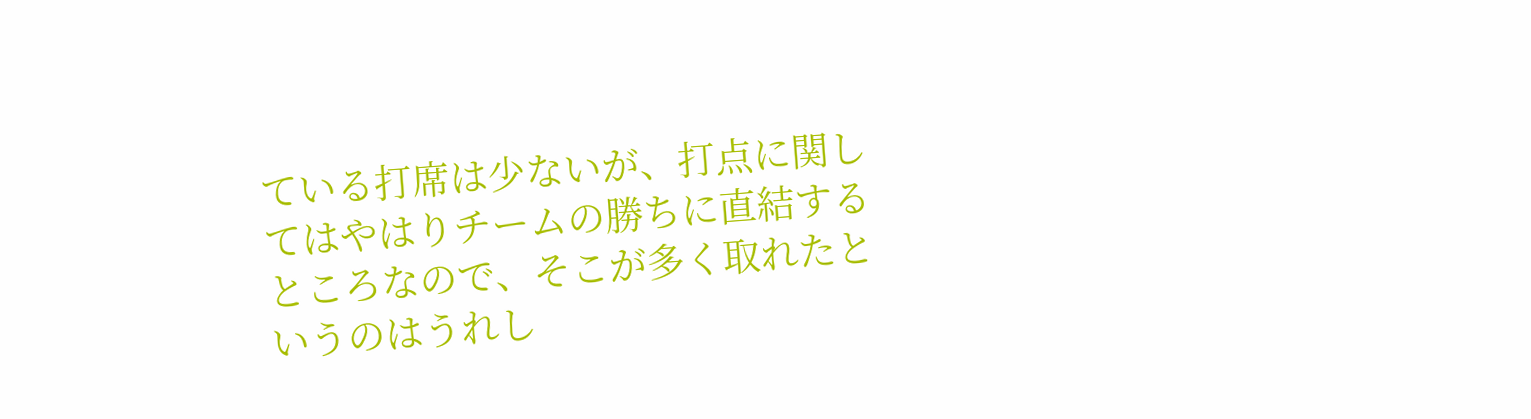ている打席は少ないが、打点に関してはやはりチームの勝ちに直結するところなので、そこが多く取れたというのはうれし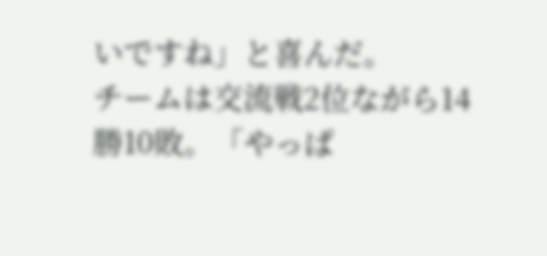いですね」と喜んだ。
チームは交流戦2位ながら14勝10敗。「やっぱ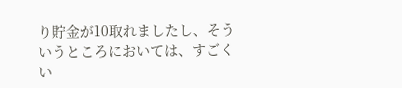り貯金が10取れましたし、そういうところにおいては、すごくい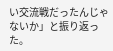い交流戦だったんじゃないか」と振り返った。